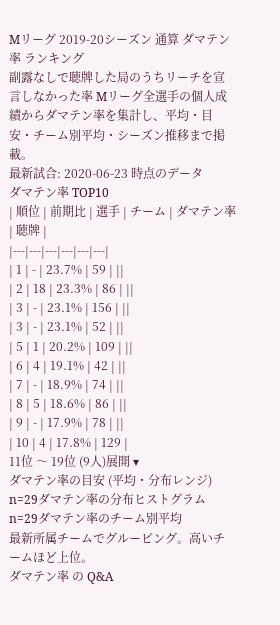Mリーグ 2019-20シーズン 通算 ダマテン率 ランキング
副露なしで聴牌した局のうちリーチを宣言しなかった率 Mリーグ全選手の個人成績からダマテン率を集計し、平均・目安・チーム別平均・シーズン推移まで掲載。
最新試合: 2020-06-23 時点のデータ
ダマテン率 TOP10
| 順位 | 前期比 | 選手 | チーム | ダマテン率 | 聴牌 |
|---|---|---|---|---|---|
| 1 | - | 23.7% | 59 | ||
| 2 | 18 | 23.3% | 86 | ||
| 3 | - | 23.1% | 156 | ||
| 3 | - | 23.1% | 52 | ||
| 5 | 1 | 20.2% | 109 | ||
| 6 | 4 | 19.1% | 42 | ||
| 7 | - | 18.9% | 74 | ||
| 8 | 5 | 18.6% | 86 | ||
| 9 | - | 17.9% | 78 | ||
| 10 | 4 | 17.8% | 129 |
11位 〜 19位 (9人)展開 ▾
ダマテン率の目安 (平均・分布レンジ)
n=29ダマテン率の分布ヒストグラム
n=29ダマテン率のチーム別平均
最新所属チームでグルーピング。高いチームほど上位。
ダマテン率 の Q&A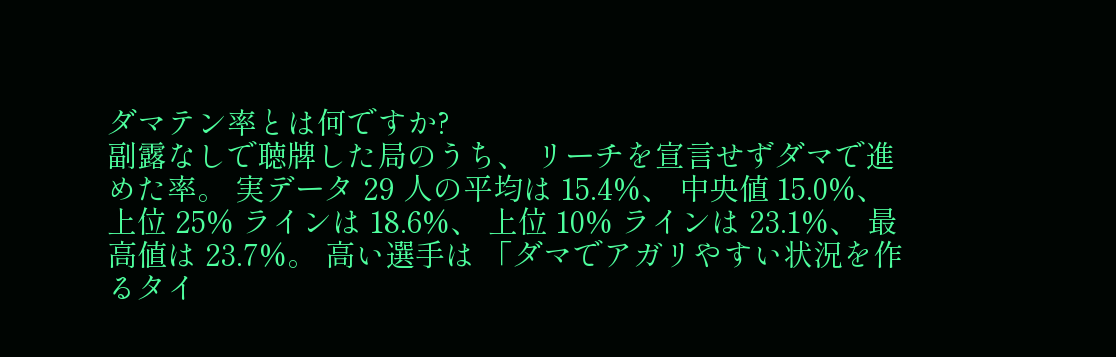ダマテン率とは何ですか?
副露なしで聴牌した局のうち、 リーチを宣言せずダマで進めた率。 実データ 29 人の平均は 15.4%、 中央値 15.0%、 上位 25% ラインは 18.6%、 上位 10% ラインは 23.1%、 最高値は 23.7%。 高い選手は 「ダマでアガリやすい状況を作るタイ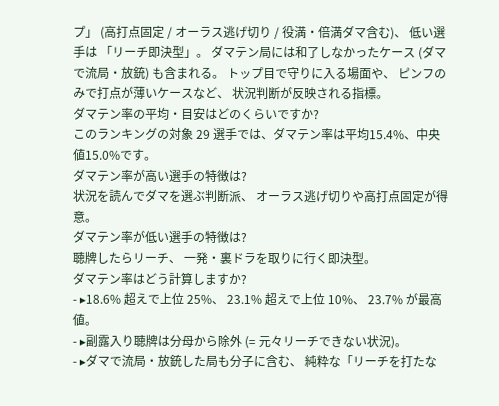プ」 (高打点固定 / オーラス逃げ切り / 役満・倍満ダマ含む)、 低い選手は 「リーチ即決型」。 ダマテン局には和了しなかったケース (ダマで流局・放銃) も含まれる。 トップ目で守りに入る場面や、 ピンフのみで打点が薄いケースなど、 状況判断が反映される指標。
ダマテン率の平均・目安はどのくらいですか?
このランキングの対象 29 選手では、ダマテン率は平均15.4%、中央値15.0%です。
ダマテン率が高い選手の特徴は?
状況を読んでダマを選ぶ判断派、 オーラス逃げ切りや高打点固定が得意。
ダマテン率が低い選手の特徴は?
聴牌したらリーチ、 一発・裏ドラを取りに行く即決型。
ダマテン率はどう計算しますか?
- ▸18.6% 超えで上位 25%、 23.1% 超えで上位 10%、 23.7% が最高値。
- ▸副露入り聴牌は分母から除外 (= 元々リーチできない状況)。
- ▸ダマで流局・放銃した局も分子に含む、 純粋な「リーチを打たな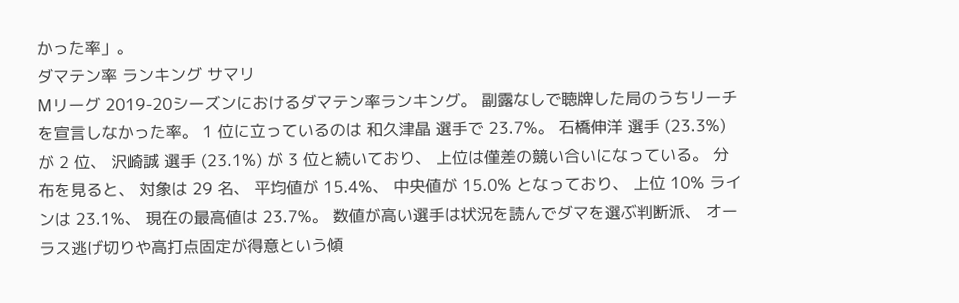かった率」。
ダマテン率 ランキング サマリ
Mリーグ 2019-20シーズンにおけるダマテン率ランキング。 副露なしで聴牌した局のうちリーチを宣言しなかった率。 1 位に立っているのは 和久津晶 選手で 23.7%。 石橋伸洋 選手 (23.3%) が 2 位、 沢崎誠 選手 (23.1%) が 3 位と続いており、 上位は僅差の競い合いになっている。 分布を見ると、 対象は 29 名、 平均値が 15.4%、 中央値が 15.0% となっており、 上位 10% ラインは 23.1%、 現在の最高値は 23.7%。 数値が高い選手は状況を読んでダマを選ぶ判断派、 オーラス逃げ切りや高打点固定が得意という傾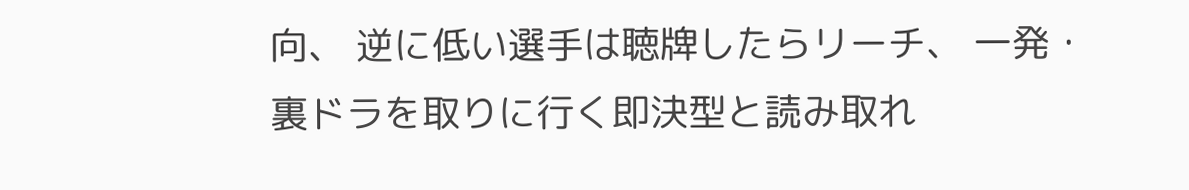向、 逆に低い選手は聴牌したらリーチ、 一発・裏ドラを取りに行く即決型と読み取れ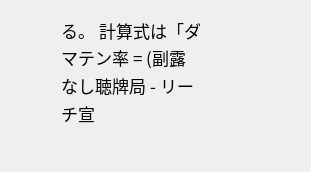る。 計算式は「ダマテン率 = (副露なし聴牌局 - リーチ宣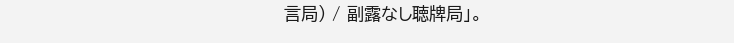言局) / 副露なし聴牌局」。